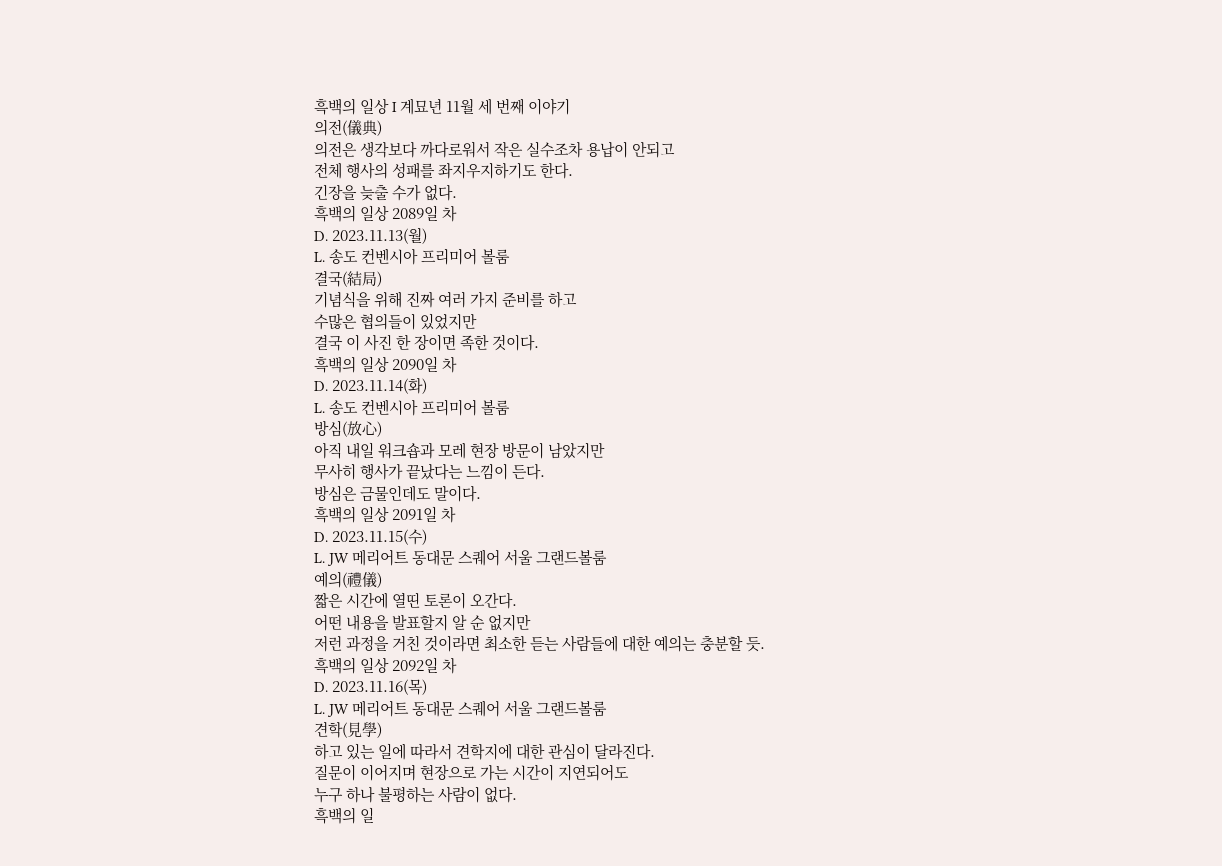흑백의 일상 I 계묘년 11월 세 번째 이야기
의전(儀典)
의전은 생각보다 까다로워서 작은 실수조차 용납이 안되고
전체 행사의 성패를 좌지우지하기도 한다.
긴장을 늦출 수가 없다.
흑백의 일상 2089일 차
D. 2023.11.13(월)
L. 송도 컨벤시아 프리미어 볼룸
결국(結局)
기념식을 위해 진짜 여러 가지 준비를 하고
수많은 협의들이 있었지만
결국 이 사진 한 장이면 족한 것이다.
흑백의 일상 2090일 차
D. 2023.11.14(화)
L. 송도 컨벤시아 프리미어 볼룸
방심(放心)
아직 내일 워크숍과 모레 현장 방문이 남았지만
무사히 행사가 끝났다는 느낌이 든다.
방심은 금물인데도 말이다.
흑백의 일상 2091일 차
D. 2023.11.15(수)
L. JW 메리어트 동대문 스퀘어 서울 그랜드볼룸
예의(禮儀)
짧은 시간에 열띤 토론이 오간다.
어떤 내용을 발표할지 알 순 없지만
저런 과정을 거친 것이라면 최소한 듣는 사람들에 대한 예의는 충분할 듯.
흑백의 일상 2092일 차
D. 2023.11.16(목)
L. JW 메리어트 동대문 스퀘어 서울 그랜드볼룸
견학(見學)
하고 있는 일에 따라서 견학지에 대한 관심이 달라진다.
질문이 이어지며 현장으로 가는 시간이 지연되어도
누구 하나 불평하는 사람이 없다.
흑백의 일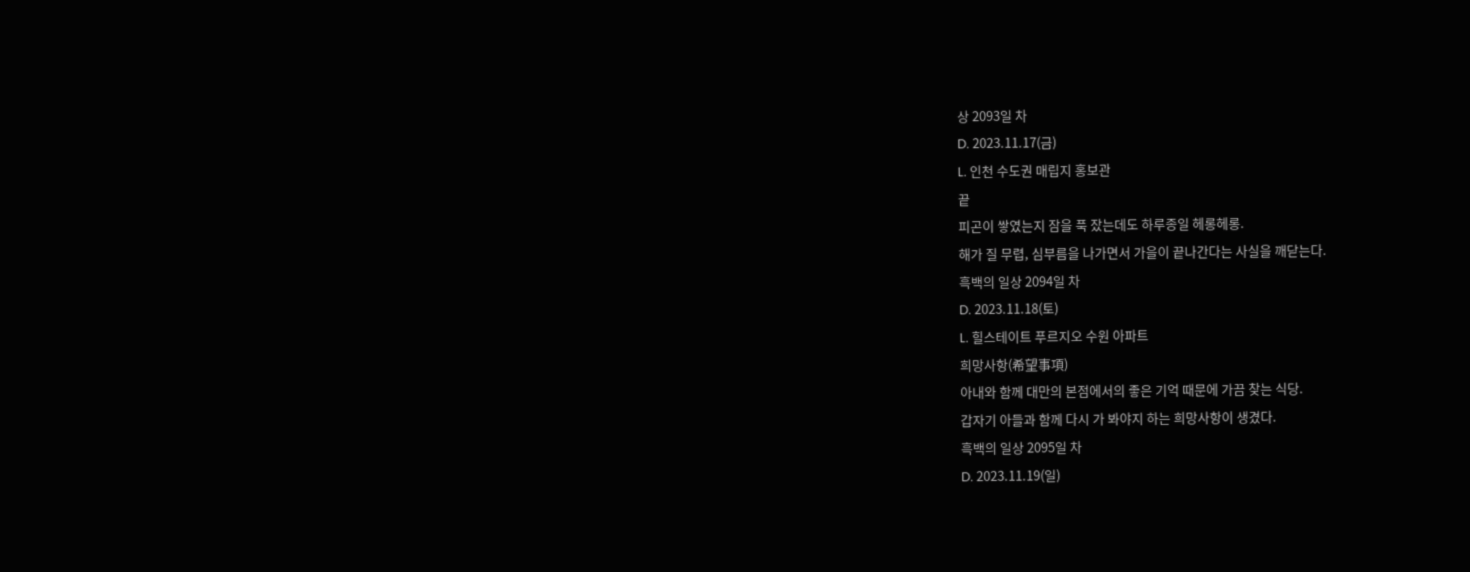상 2093일 차
D. 2023.11.17(금)
L. 인천 수도권 매립지 홍보관
끝
피곤이 쌓였는지 잠을 푹 잤는데도 하루종일 헤롱헤롱.
해가 질 무렵, 심부름을 나가면서 가을이 끝나간다는 사실을 깨닫는다.
흑백의 일상 2094일 차
D. 2023.11.18(토)
L. 힐스테이트 푸르지오 수원 아파트
희망사항(希望事項)
아내와 함께 대만의 본점에서의 좋은 기억 때문에 가끔 찾는 식당.
갑자기 아들과 함께 다시 가 봐야지 하는 희망사항이 생겼다.
흑백의 일상 2095일 차
D. 2023.11.19(일)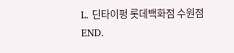L. 딘타이펑 롯데백화점 수원점
END.